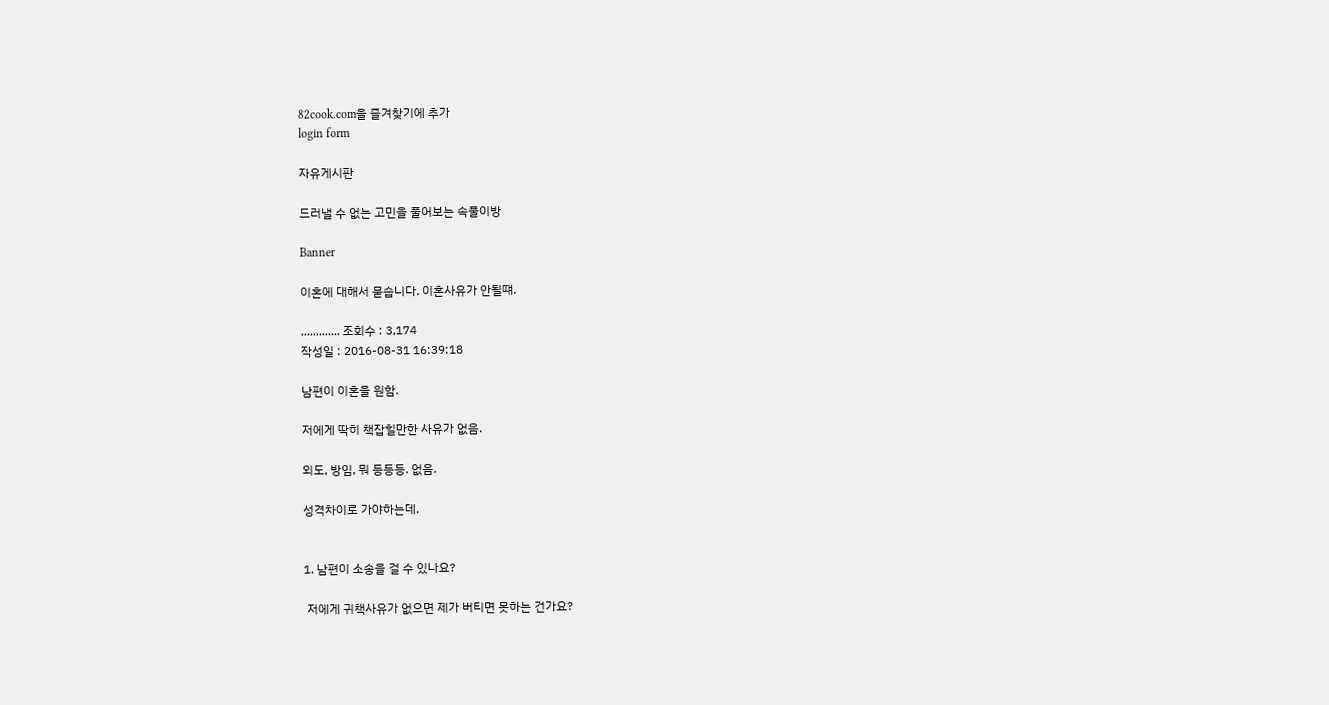82cook.com을 즐겨찾기에 추가
login form

자유게시판

드러낼 수 없는 고민을 풀어보는 속풀이방

Banner

이혼에 대해서 묻습니다. 이혼사유가 안될떄.

............. 조회수 : 3,174
작성일 : 2016-08-31 16:39:18

남편이 이혼을 원함.

저에게 딱히 책잡힐만한 사유가 없음.

외도, 방임, 뭐 등등등. 없음.

성격차이로 가야하는데.


1. 남편이 소송을 걸 수 있나요?

 저에게 귀책사유가 없으면 제가 버티면 못하는 건가요?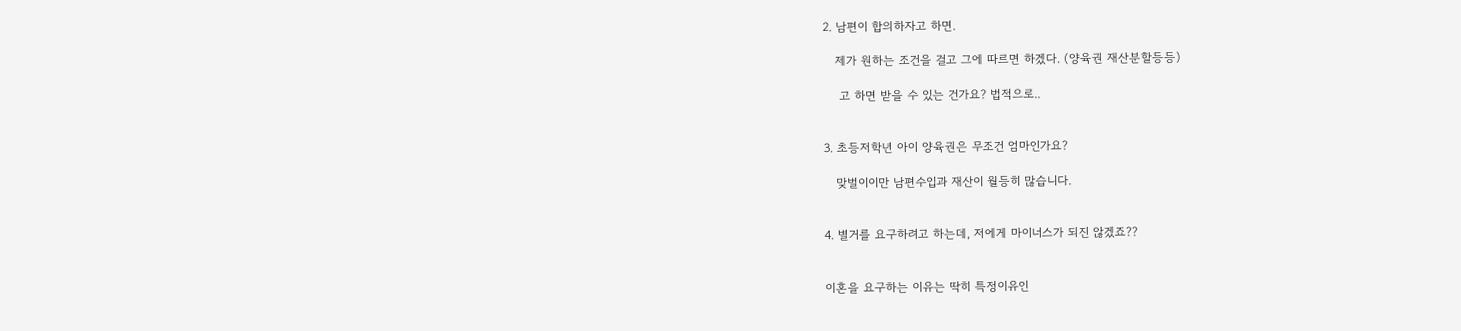2. 남편이 합의하자고 하면.

   제가 원하는 조건을 걸고 그에 따르면 하겠다. (양육권 재산분할등등)

    고 하면 받을 수 있는 건가요? 법적으로..


3. 초등저학년 아이 양육권은 무조건 엄마인가요?

   맞벌이이만 남편수입과 재산이 월등히 많습니다.


4. 별거를 요구하려고 하는데, 저에게 마이너스가 되진 않겠죠??


이혼을 요구하는 이유는 딱히 특정이유인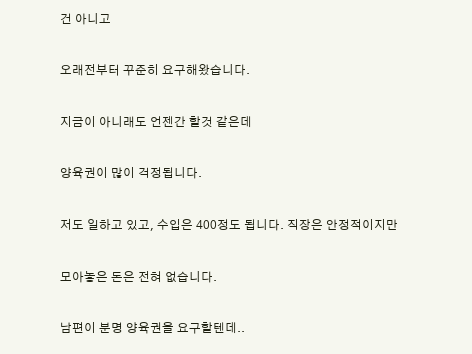건 아니고

오래전부터 꾸준히 요구해왔습니다.

지금이 아니래도 언젠간 할것 같은데

양육권이 많이 걱정됩니다.

저도 일하고 있고, 수입은 400정도 됩니다. 직장은 안정적이지만

모아놓은 돈은 전혀 없습니다.

남편이 분명 양육권을 요구할텐데..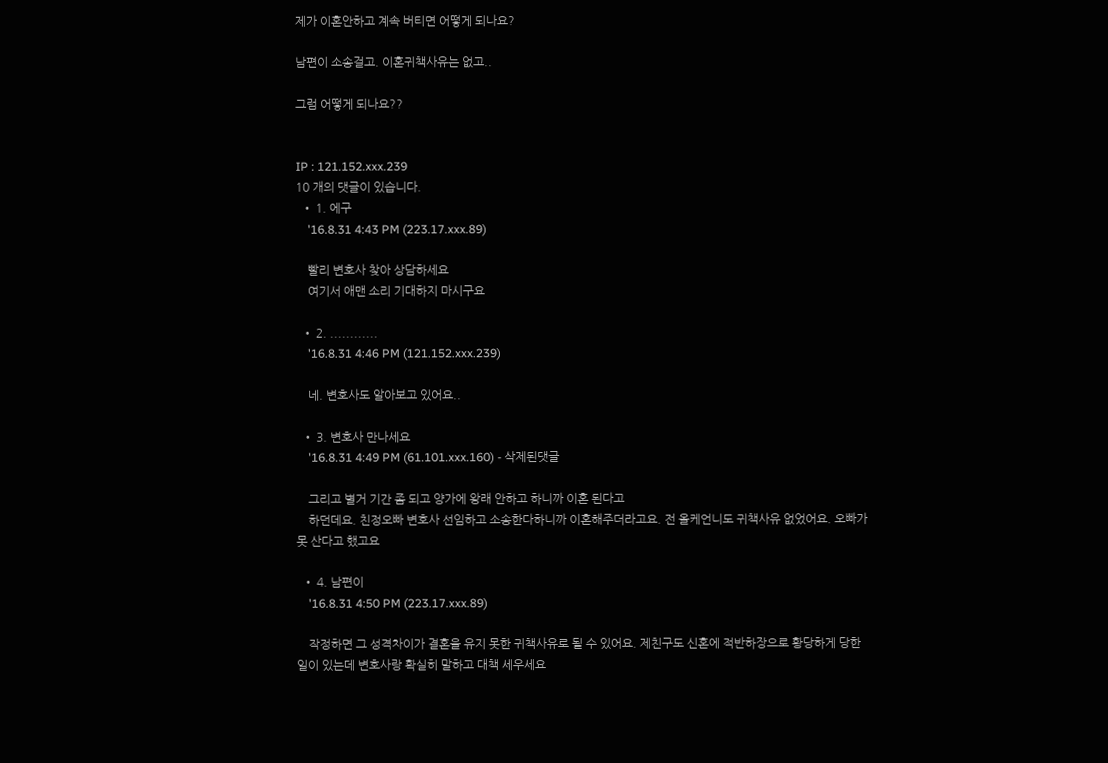제가 이혼안하고 계속 버티면 어떻게 되나요?

남편이 소송걸고. 이혼귀책사유는 없고..

그럼 어떻게 되나요??


IP : 121.152.xxx.239
10 개의 댓글이 있습니다.
  • 1. 에구
    '16.8.31 4:43 PM (223.17.xxx.89)

    빨리 변호사 찾아 상담하세요
    여기서 애맨 소리 기대하지 마시구요

  • 2. ............
    '16.8.31 4:46 PM (121.152.xxx.239)

    네. 변호사도 알아보고 있어요..

  • 3. 변호사 만나세요
    '16.8.31 4:49 PM (61.101.xxx.160) - 삭제된댓글

    그리고 별거 기간 좀 되고 양가에 왕래 안하고 하니까 이혼 된다고
    하던데요. 친정오빠 변호사 선임하고 소송한다하니까 이혼해주더라고요. 전 올케언니도 귀책사유 없었어요. 오빠가 못 산다고 했고요

  • 4. 남편이
    '16.8.31 4:50 PM (223.17.xxx.89)

    작정하면 그 성격차이가 결혼을 유지 못한 귀책사유로 될 수 있어요. 제친구도 신혼에 적반하장으로 황당하게 당한 일이 있는데 변호사랑 확실히 말하고 대책 세우세요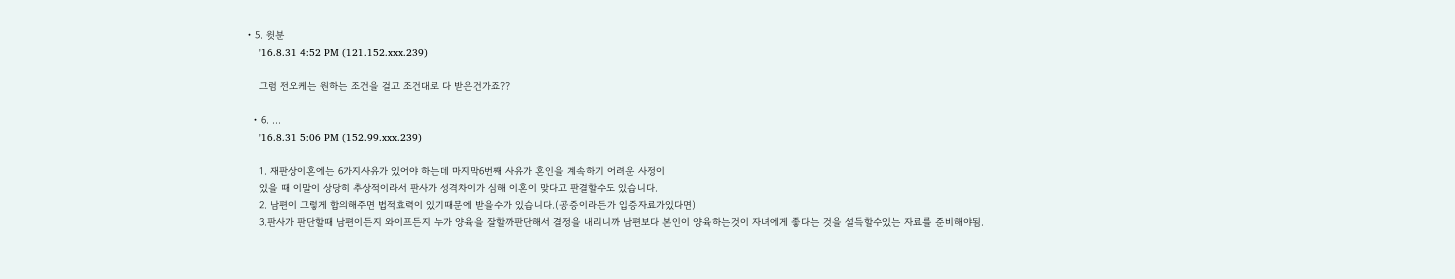• 5. 윗분
    '16.8.31 4:52 PM (121.152.xxx.239)

    그럼 전오케는 원하는 조건을 걸고 조건대로 다 받은건가죠??

  • 6. ...
    '16.8.31 5:06 PM (152.99.xxx.239)

    1. 재판상이혼에는 6가지사유가 있어야 하는데 마지막6번째 사유가 혼인을 계속하기 어려운 사정이
    있을 때 이말이 상당히 추상적이라서 판사가 성격차이가 심해 이혼이 맞다고 판결할수도 있습니다.
    2. 남편이 그렇게 합의해주면 법적효력이 있기때문에 받을수가 있습니다.(공증이라든가 입증자료가있다면)
    3.판사가 판단할때 남편이든지 와이프든지 누가 양육을 잘할까판단해서 결정을 내리니까 남편보다 본인이 양육하는것이 자녀에게 좋다는 것을 설득할수있는 자료를 준비해야됨.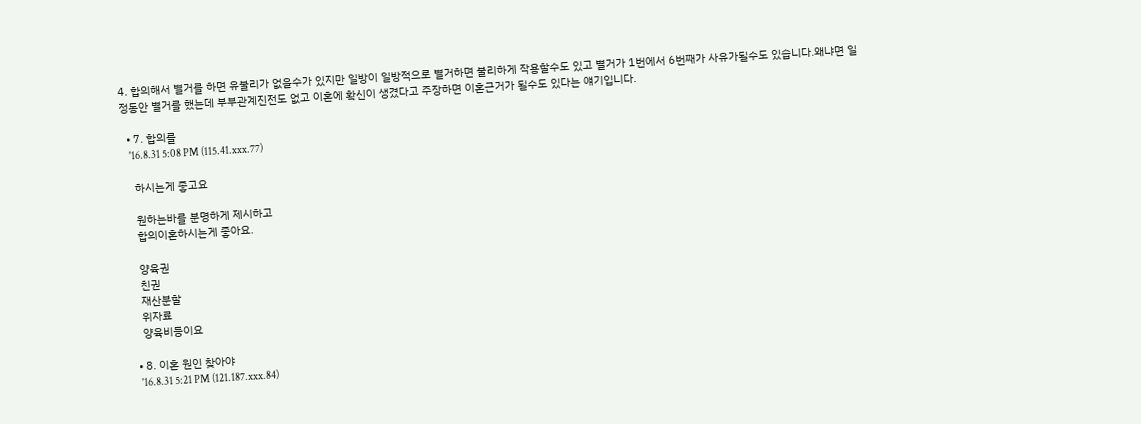4. 합의해서 별거를 하면 유불리가 없을수가 있지만 일방이 일방적으로 별거하면 불리하게 작용할수도 있고 별거가 1번에서 6번째가 사유가될수도 있습니다.왜냐면 일정동안 별거를 했는데 부부관계진전도 없고 이혼에 확신이 생겼다고 주장하면 이혼근거가 될수도 있다는 얘기입니다.

  • 7. 합의를
    '16.8.31 5:08 PM (115.41.xxx.77)

    하시는게 좋고요

    원하는바를 분명하게 제시하고
    합의이혼하시는게 좋아요.

    양육권
    친권
    재산분할
    위자료
    양육비등이요

  • 8. 이혼 원인 찾아야
    '16.8.31 5:21 PM (121.187.xxx.84)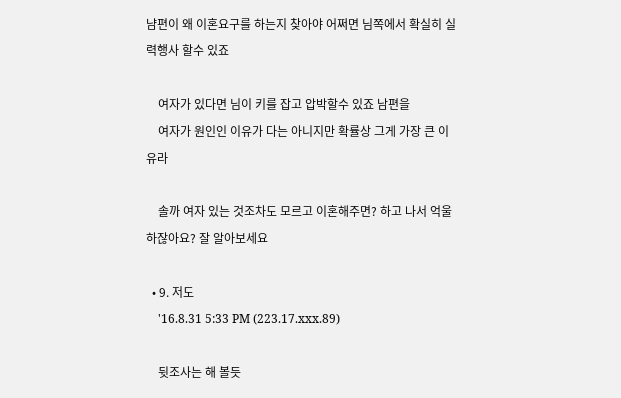냠편이 왜 이혼요구를 하는지 찾아야 어쩌면 님쪽에서 확실히 실력행사 할수 있죠

    여자가 있다면 님이 키를 잡고 압박할수 있죠 남편을
    여자가 원인인 이유가 다는 아니지만 확률상 그게 가장 큰 이유라

    솔까 여자 있는 것조차도 모르고 이혼해주면? 하고 나서 억울하잖아요? 잘 알아보세요

  • 9. 저도
    '16.8.31 5:33 PM (223.17.xxx.89)

    뒷조사는 해 볼듯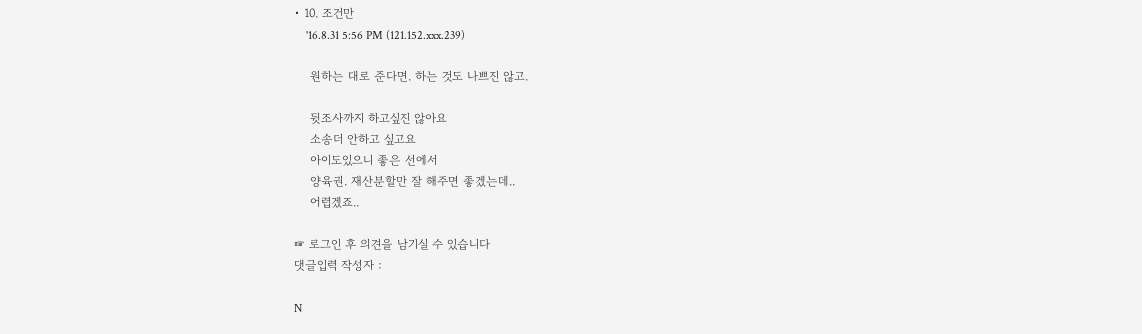• 10. 조건만
    '16.8.31 5:56 PM (121.152.xxx.239)

    원하는 대로 준다면. 하는 것도 나쁘진 않고.

    뒷조사까지 하고싶진 않아요
    소송더 안하고 싶고요
    아이도있으니 좋은 선에서
    양육권. 재산분할만 잘 해주면 좋겠는데..
    어렵겠죠..

☞ 로그인 후 의견을 남기실 수 있습니다
댓글입력 작성자 :

N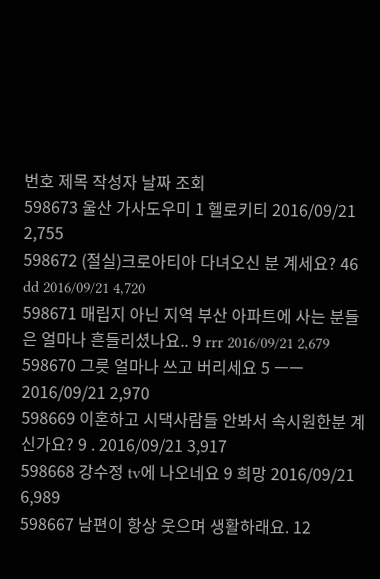번호 제목 작성자 날짜 조회
598673 울산 가사도우미 1 헬로키티 2016/09/21 2,755
598672 (절실)크로아티아 다녀오신 분 계세요? 46 dd 2016/09/21 4,720
598671 매립지 아닌 지역 부산 아파트에 사는 분들은 얼마나 흔들리셨나요.. 9 rrr 2016/09/21 2,679
598670 그릇 얼마나 쓰고 버리세요 5 ㅡㅡ 2016/09/21 2,970
598669 이혼하고 시댁사람들 안봐서 속시원한분 계신가요? 9 . 2016/09/21 3,917
598668 강수정 tv에 나오네요 9 희망 2016/09/21 6,989
598667 남편이 항상 웃으며 생활하래요. 12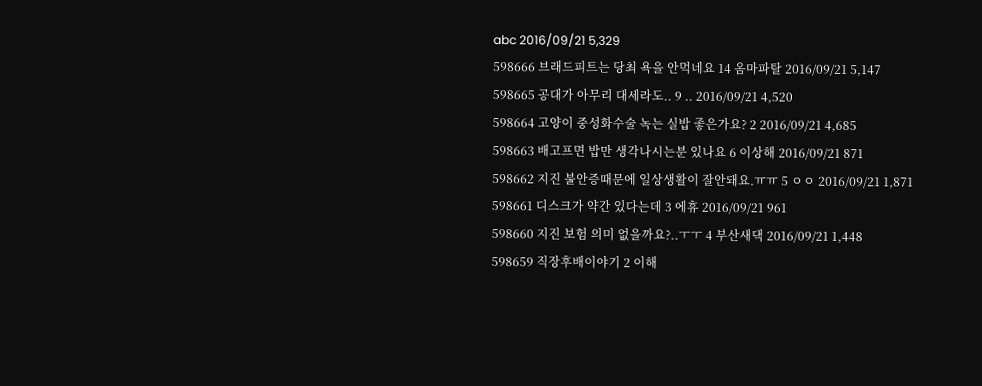abc 2016/09/21 5,329
598666 브래드피트는 당최 욕을 안먹네요 14 옴마파탈 2016/09/21 5,147
598665 공대가 아무리 대세라도.. 9 .. 2016/09/21 4,520
598664 고양이 중성화수술 녹는 실밥 좋은가요? 2 2016/09/21 4,685
598663 배고프면 밥만 생각나시는분 있나요 6 이상해 2016/09/21 871
598662 지진 불안증때문에 일상생활이 잘안돼요.ㅠㅠ 5 ㅇㅇ 2016/09/21 1,871
598661 디스크가 약간 있다는데 3 에휴 2016/09/21 961
598660 지진 보험 의미 없을까요?..ㅜㅜ 4 부산새댁 2016/09/21 1,448
598659 직장후배이야기 2 이해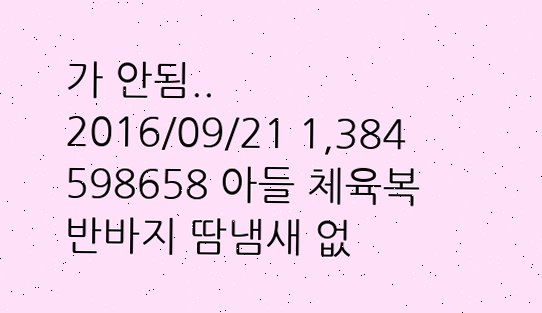가 안됨.. 2016/09/21 1,384
598658 아들 체육복 반바지 땀냄새 없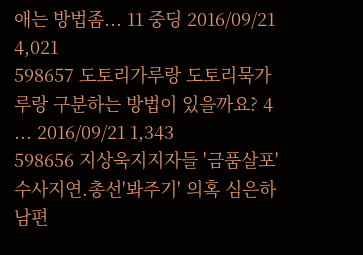애는 방법좀... 11 중딩 2016/09/21 4,021
598657 도토리가루랑 도토리묵가루랑 구분하는 방법이 있을까요? 4 ... 2016/09/21 1,343
598656 지상욱지지자들 '금품살포' 수사지연.총선'봐주기' 의혹 심은하남편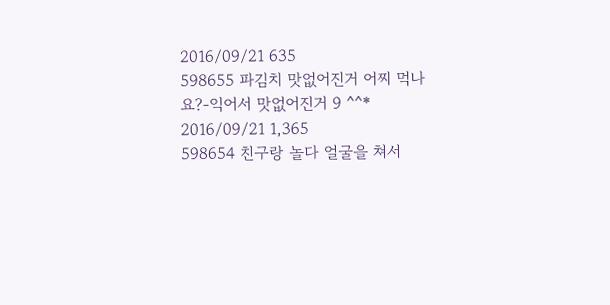2016/09/21 635
598655 파김치 맛없어진거 어찌 먹나요?-익어서 맛없어진거 9 ^^* 2016/09/21 1,365
598654 친구랑 놀다 얼굴을 쳐서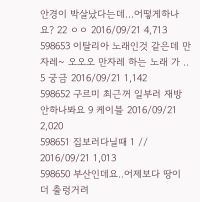안경이 박살났다는데...어떻게하나요? 22 ㅇㅇ 2016/09/21 4,713
598653 이탈리아 노래인것 같은데 만자레~ 오오오 만자레 하는 노래 가 .. 5 궁금 2016/09/21 1,142
598652 구르미 최근꺼 일부러 재방 안하나봐요 9 케이블 2016/09/21 2,020
598651 집보러다닐때 1 // 2016/09/21 1,013
598650 부산인데요..어제보다 땅이 더 출렁거려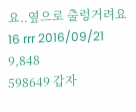요..옆으로 출렁거려요 16 rrr 2016/09/21 9,848
598649 갑자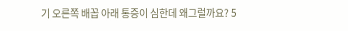기 오른쪽 배꼽 아래 통증이 심한데 왜그럴까요? 5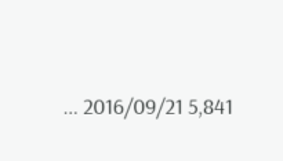... 2016/09/21 5,841